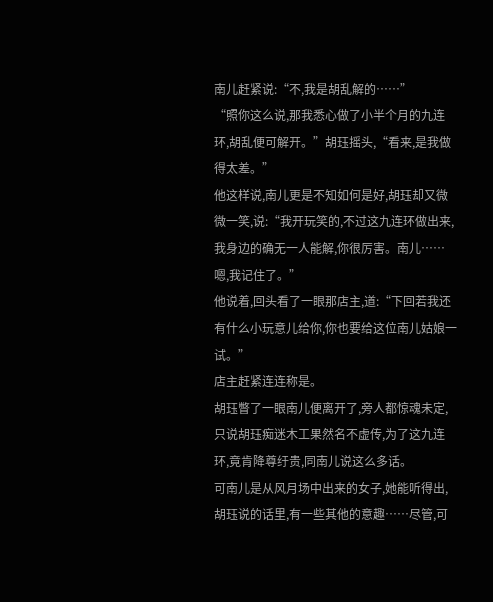南儿赶紧说:“不,我是胡乱解的……”
“照你这么说,那我悉心做了小半个月的九连环,胡乱便可解开。”胡珏摇头,“看来,是我做得太差。”
他这样说,南儿更是不知如何是好,胡珏却又微微一笑,说:“我开玩笑的,不过这九连环做出来,我身边的确无一人能解,你很厉害。南儿……嗯,我记住了。”
他说着,回头看了一眼那店主,道:“下回若我还有什么小玩意儿给你,你也要给这位南儿姑娘一试。”
店主赶紧连连称是。
胡珏瞥了一眼南儿便离开了,旁人都惊魂未定,只说胡珏痴迷木工果然名不虚传,为了这九连环,竟肯降尊纡贵,同南儿说这么多话。
可南儿是从风月场中出来的女子,她能听得出,胡珏说的话里,有一些其他的意趣……尽管,可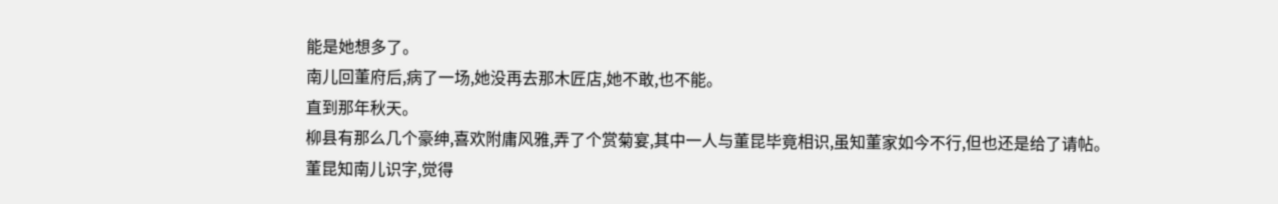能是她想多了。
南儿回董府后,病了一场,她没再去那木匠店,她不敢,也不能。
直到那年秋天。
柳县有那么几个豪绅,喜欢附庸风雅,弄了个赏菊宴,其中一人与董昆毕竟相识,虽知董家如今不行,但也还是给了请帖。
董昆知南儿识字,觉得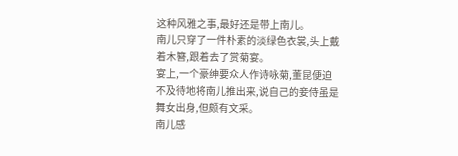这种风雅之事,最好还是带上南儿。
南儿只穿了一件朴素的淡绿色衣裳,头上戴着木簪,跟着去了赏菊宴。
宴上,一个豪绅要众人作诗咏菊,董昆便迫不及待地将南儿推出来,说自己的妾侍虽是舞女出身,但颇有文采。
南儿感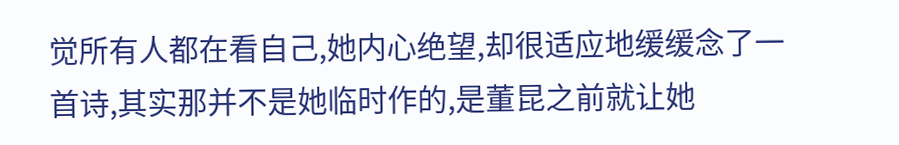觉所有人都在看自己,她内心绝望,却很适应地缓缓念了一首诗,其实那并不是她临时作的,是董昆之前就让她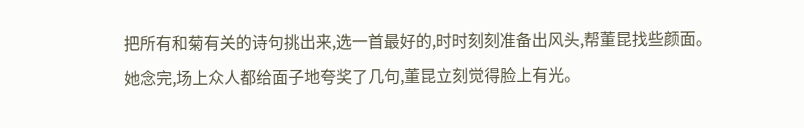把所有和菊有关的诗句挑出来,选一首最好的,时时刻刻准备出风头,帮董昆找些颜面。
她念完,场上众人都给面子地夸奖了几句,董昆立刻觉得脸上有光。